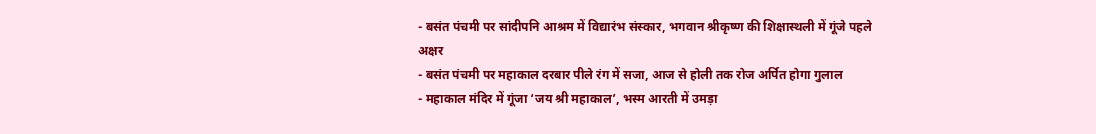- बसंत पंचमी पर सांदीपनि आश्रम में विद्यारंभ संस्कार, भगवान श्रीकृष्ण की शिक्षास्थली में गूंजे पहले अक्षर
- बसंत पंचमी पर महाकाल दरबार पीले रंग में सजा, आज से होली तक रोज अर्पित होगा गुलाल
- महाकाल मंदिर में गूंजा ‘जय श्री महाकाल’, भस्म आरती में उमड़ा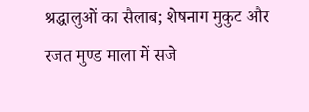श्रद्धालुओं का सैलाब; शेषनाग मुकुट और रजत मुण्ड माला में सजे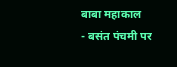बाबा महाकाल
- बसंत पंचमी पर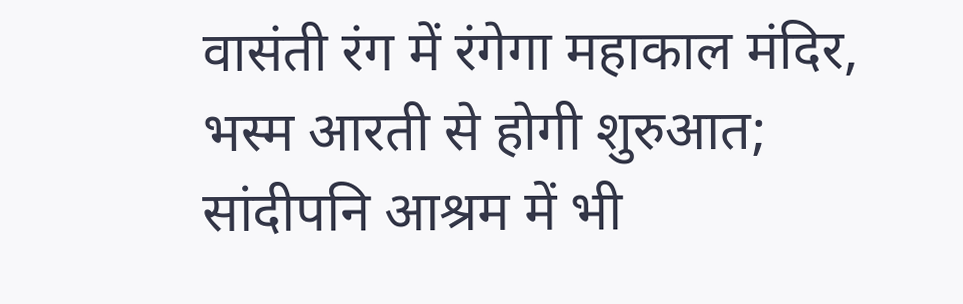वासंती रंग में रंगेगा महाकाल मंदिर, भस्म आरती से होगी शुरुआत; सांदीपनि आश्रम में भी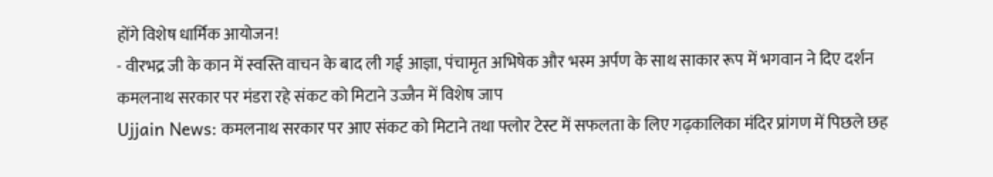होंगे विशेष धार्मिक आयोजन!
- वीरभद्र जी के कान में स्वस्ति वाचन के बाद ली गई आज्ञा, पंचामृत अभिषेक और भस्म अर्पण के साथ साकार रूप में भगवान ने दिए दर्शन
कमलनाथ सरकार पर मंडरा रहे संकट को मिटाने उज्जैन में विशेष जाप
Ujjain News: कमलनाथ सरकार पर आए संकट को मिटाने तथा फ्लोर टेस्ट में सफलता के लिए गढ़कालिका मंदिर प्रांगण में पिछले छह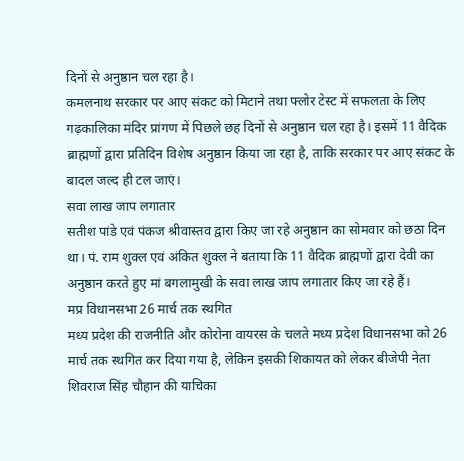दिनों से अनुष्ठान चल रहा है।
कमलनाथ सरकार पर आए संकट को मिटाने तथा फ्लोर टेस्ट में सफलता के लिए गढ़कालिका मंदिर प्रांगण में पिछले छह दिनों से अनुष्ठान चल रहा है। इसमें 11 वैदिक ब्राह्मणों द्वारा प्रतिदिन विशेष अनुष्ठान किया जा रहा है, ताकि सरकार पर आए संकट के बादल जल्द ही टल जाएं।
सवा लाख जाप लगातार
सतीश पांडे एवं पंकज श्रीवास्तव द्वारा किए जा रहे अनुष्ठान का सोमवार को छठा दिन था। पं. राम शुक्ल एवं अंकित शुक्ल ने बताया कि 11 वैदिक ब्राह्मणों द्वारा देवी का अनुष्ठान करते हुए मां बगलामुखी के सवा लाख जाप लगातार किए जा रहे हैं।
मप्र विधानसभा 26 मार्च तक स्थगित
मध्य प्रदेश की राजनीति और कोरोना वायरस के चलते मध्य प्रदेश विधानसभा को 26 मार्च तक स्थगित कर दिया गया है, लेकिन इसकी शिकायत को लेकर बीजेपी नेता शिवराज सिंह चौहान की याचिका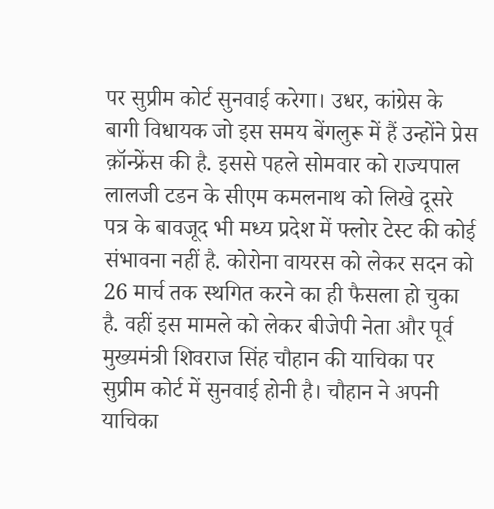पर सुप्रीम कोर्ट सुनवाई करेगा। उधर, कांग्रेस के बागी विधायक जो इस समय बेंगलुरू में हैं उन्होंने प्रेस क़ॉन्फ्रेंस की है. इससे पहले सोमवार को राज्यपाल लालजी टडन के सीएम कमलनाथ को लिखे दूसरे पत्र के बावजूद भी मध्य प्रदेश में फ्लोर टेस्ट की कोई संभावना नहीं है. कोरोना वायरस को लेकर सदन को 26 मार्च तक स्थगित करने का ही फैसला हो चुका है. वहीं इस मामले को लेकर बीजेपी नेता और पूर्व मुख्यमंत्री शिवराज सिंह चौहान की याचिका पर सुप्रीम कोर्ट में सुनवाई होनी है। चौहान ने अपनी याचिका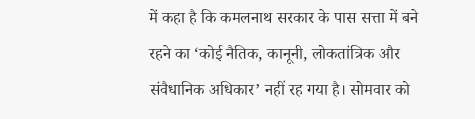में कहा है कि कमलनाथ सरकार के पास सत्ता में बने रहने का ‘कोई नैतिक, कानूनी, लोकतांत्रिक और संवैधानिक अधिकार’ नहीं रह गया है। सोमवार को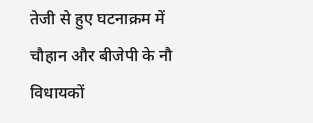तेजी से हुए घटनाक्रम में चौहान और बीजेपी के नौ विधायकों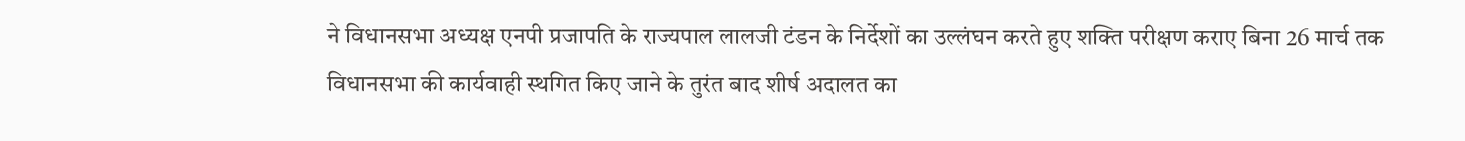ने विधानसभा अध्यक्ष एनपी प्रजापति के राज्यपाल लालजी टंडन के निर्देशों का उल्लंघन करते हुए शक्ति परीक्षण कराए बिना 26 मार्च तक विधानसभा की कार्यवाही स्थगित किए जाने के तुरंत बाद शीर्ष अदालत का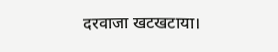दरवाजा खटखटाया।